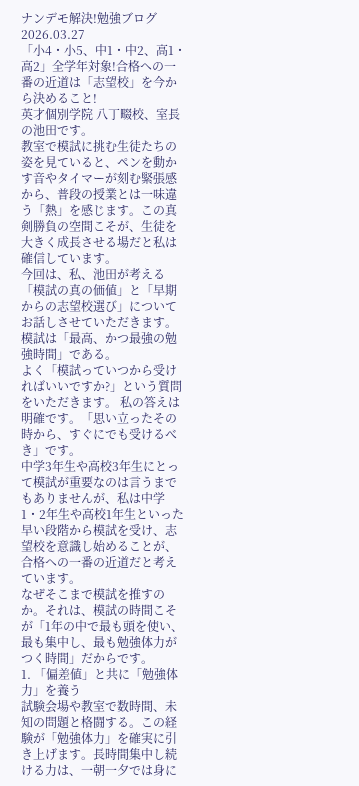ナンデモ解決!勉強ブログ
2026.03.27
「小4・小5、中1・中2、高1・高2」全学年対象!合格への一番の近道は「志望校」を今から決めること!
英才個別学院 八丁畷校、室長の池田です。
教室で模試に挑む生徒たちの姿を見ていると、ペンを動かす音やタイマーが刻む緊張感から、普段の授業とは一味違う「熱」を感じます。この真剣勝負の空間こそが、生徒を大きく成長させる場だと私は確信しています。
今回は、私、池田が考える「模試の真の価値」と「早期からの志望校選び」についてお話しさせていただきます。
模試は「最高、かつ最強の勉強時間」である。
よく「模試っていつから受ければいいですか?」という質問をいただきます。 私の答えは明確です。「思い立ったその時から、すぐにでも受けるべき」です。
中学3年生や高校3年生にとって模試が重要なのは言うまでもありませんが、私は中学1・2年生や高校1年生といった早い段階から模試を受け、志望校を意識し始めることが、合格への一番の近道だと考えています。
なぜそこまで模試を推すのか。それは、模試の時間こそが「1年の中で最も頭を使い、最も集中し、最も勉強体力がつく時間」だからです。
1. 「偏差値」と共に「勉強体力」を養う
試験会場や教室で数時間、未知の問題と格闘する。この経験が「勉強体力」を確実に引き上げます。長時間集中し続ける力は、一朝一夕では身に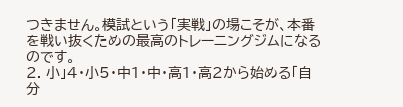つきません。模試という「実戦」の場こそが、本番を戦い抜くための最高のトレーニングジムになるのです。
2. 小」4・小5・中1・中・高1・高2から始める「自分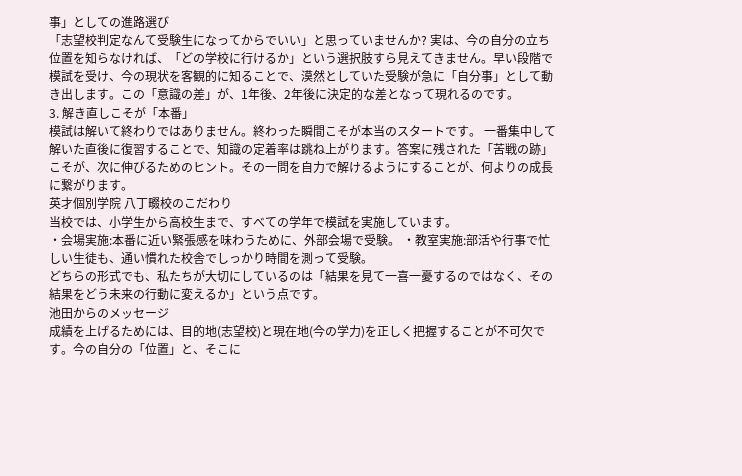事」としての進路選び
「志望校判定なんて受験生になってからでいい」と思っていませんか? 実は、今の自分の立ち位置を知らなければ、「どの学校に行けるか」という選択肢すら見えてきません。早い段階で模試を受け、今の現状を客観的に知ることで、漠然としていた受験が急に「自分事」として動き出します。この「意識の差」が、1年後、2年後に決定的な差となって現れるのです。
3. 解き直しこそが「本番」
模試は解いて終わりではありません。終わった瞬間こそが本当のスタートです。 一番集中して解いた直後に復習することで、知識の定着率は跳ね上がります。答案に残された「苦戦の跡」こそが、次に伸びるためのヒント。その一問を自力で解けるようにすることが、何よりの成長に繋がります。
英才個別学院 八丁畷校のこだわり
当校では、小学生から高校生まで、すべての学年で模試を実施しています。
・会場実施:本番に近い緊張感を味わうために、外部会場で受験。 ・教室実施:部活や行事で忙しい生徒も、通い慣れた校舎でしっかり時間を測って受験。
どちらの形式でも、私たちが大切にしているのは「結果を見て一喜一憂するのではなく、その結果をどう未来の行動に変えるか」という点です。
池田からのメッセージ
成績を上げるためには、目的地(志望校)と現在地(今の学力)を正しく把握することが不可欠です。今の自分の「位置」と、そこに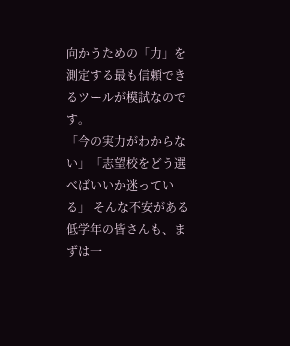向かうための「力」を測定する最も信頼できるツールが模試なのです。
「今の実力がわからない」「志望校をどう選べばいいか迷っている」 そんな不安がある低学年の皆さんも、まずは一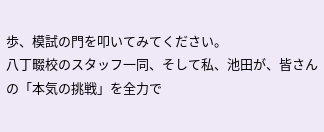歩、模試の門を叩いてみてください。
八丁畷校のスタッフ一同、そして私、池田が、皆さんの「本気の挑戦」を全力で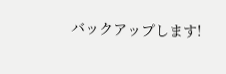バックアップします!